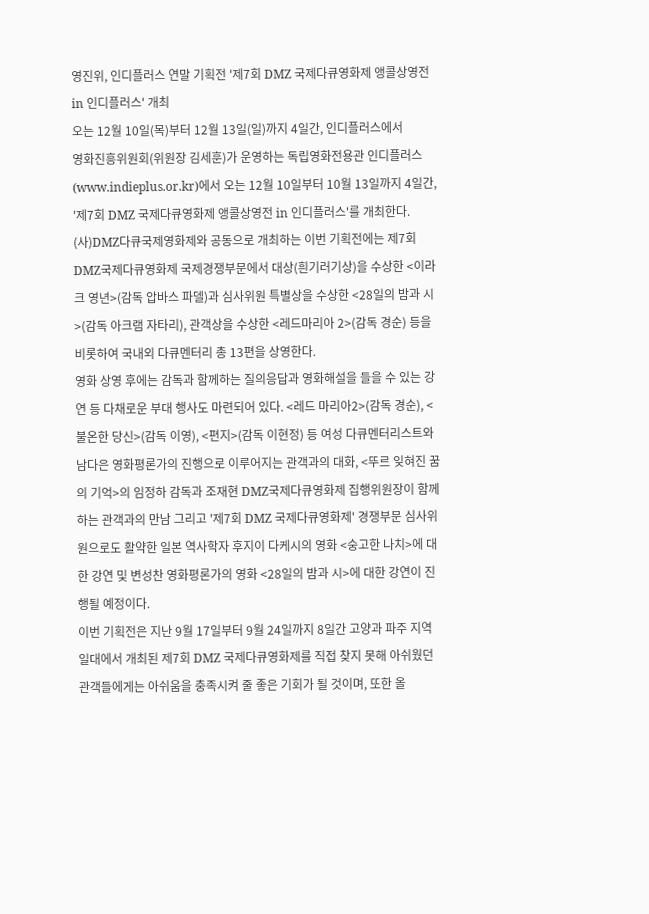영진위, 인디플러스 연말 기획전 '제7회 DMZ 국제다큐영화제 앵콜상영전 in 인디플러스' 개최
오는 12월 10일(목)부터 12월 13일(일)까지 4일간, 인디플러스에서
영화진흥위원회(위원장 김세훈)가 운영하는 독립영화전용관 인디플러스(www.indieplus.or.kr)에서 오는 12월 10일부터 10월 13일까지 4일간, '제7회 DMZ 국제다큐영화제 앵콜상영전 in 인디플러스'를 개최한다.
(사)DMZ다큐국제영화제와 공동으로 개최하는 이번 기획전에는 제7회 DMZ국제다큐영화제 국제경쟁부문에서 대상(흰기러기상)을 수상한 <이라크 영년>(감독 압바스 파델)과 심사위원 특별상을 수상한 <28일의 밤과 시>(감독 아크램 자타리), 관객상을 수상한 <레드마리아 2>(감독 경순) 등을 비롯하여 국내외 다큐멘터리 총 13편을 상영한다.
영화 상영 후에는 감독과 함께하는 질의응답과 영화해설을 들을 수 있는 강연 등 다채로운 부대 행사도 마련되어 있다. <레드 마리아2>(감독 경순), <불온한 당신>(감독 이영), <편지>(감독 이현정) 등 여성 다큐멘터리스트와 남다은 영화평론가의 진행으로 이루어지는 관객과의 대화, <뚜르 잊혀진 꿈의 기억>의 임정하 감독과 조재현 DMZ국제다큐영화제 집행위원장이 함께하는 관객과의 만남 그리고 '제7회 DMZ 국제다큐영화제' 경쟁부문 심사위원으로도 활약한 일본 역사학자 후지이 다케시의 영화 <숭고한 나치>에 대한 강연 및 변성찬 영화평론가의 영화 <28일의 밤과 시>에 대한 강연이 진행될 예정이다.
이번 기획전은 지난 9월 17일부터 9월 24일까지 8일간 고양과 파주 지역 일대에서 개최된 제7회 DMZ 국제다큐영화제를 직접 찾지 못해 아쉬웠던 관객들에게는 아쉬움을 충족시켜 줄 좋은 기회가 될 것이며, 또한 올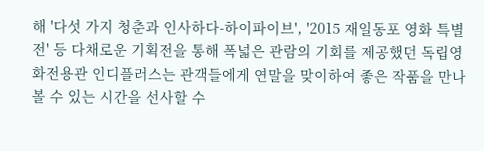해 '다섯 가지 청춘과 인사하다-하이파이브', '2015 재일동포 영화 특별전' 등 다채로운 기획전을 통해 폭넓은 관람의 기회를 제공했던 독립영화전용관 인디플러스는 관객들에게 연말을 맞이하여 좋은 작품을 만나볼 수 있는 시간을 선사할 수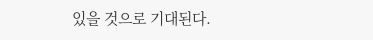있을 것으로 기대된다.